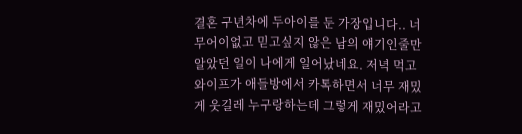결혼 구년차에 두아이를 둔 가장입니다.. 너무어이없고 믿고싶지 않은 남의 얘기인줄만 알았던 일이 나에게 일어났네요. 저녁 먹고 와이프가 애들방에서 카톡하면서 너무 재밌게 웃길레 누구랑하는데 그렇게 재밌어라고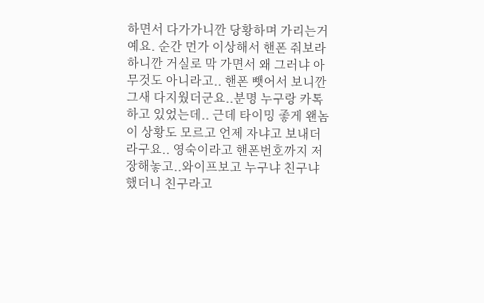하면서 다가가니깐 당황하며 가리는거예요. 순간 먼가 이상해서 핸폰 줘보라 하니깐 거실로 막 가면서 왜 그러냐 아무것도 아니라고.. 핸폰 뺏어서 보니깐 그새 다지웠더군요..분명 누구랑 카톡하고 있었는데.. 근데 타이밍 좋게 왠놈이 상황도 모르고 언제 자냐고 보내더라구요.. 영숙이라고 핸폰번호까지 저장해놓고..와이프보고 누구냐 친구냐 했더니 친구라고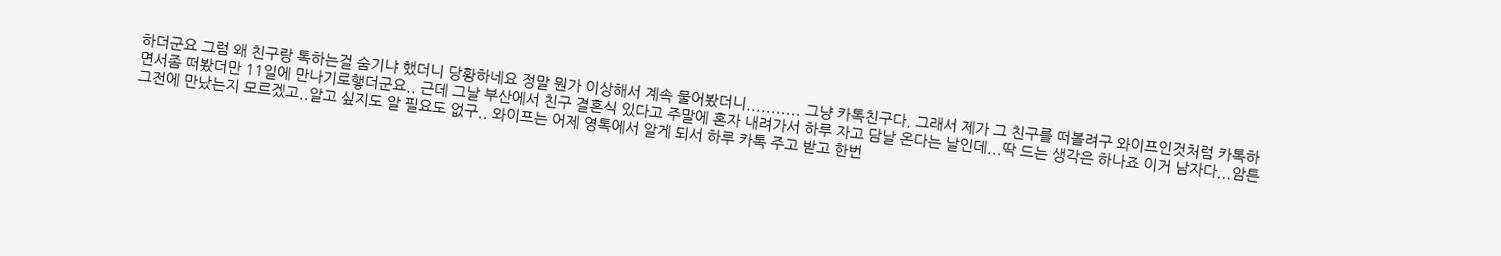하더군요 그럼 왜 친구랑 톡하는걸 숨기냐 했더니 당황하네요 정말 뭔가 이상해서 계속 물어봤더니........... 그냥 카톡친구다. 그래서 제가 그 친구를 떠볼려구 와이프인것처럼 카톡하면서좀 떠봤더만 11일에 만나기로햏더군요.. 근데 그날 부산에서 친구 결혼식 있다고 주말에 혼자 내려가서 하루 자고 담날 온다는 날인데...딱 드는 생각은 하나죠 이거 남자다...암튼 그전에 만났는지 모르겠고..알고 싶지도 알 필요도 없구.. 와이프는 어제 영톡에서 알게 되서 하루 카톡 주고 받고 한번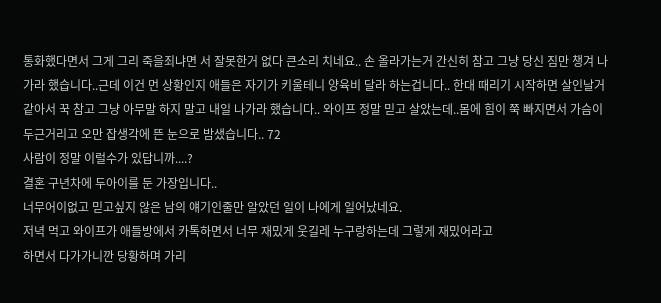통화했다면서 그게 그리 죽을죄냐면 서 잘못한거 없다 큰소리 치네요.. 손 올라가는거 간신히 참고 그냥 당신 짐만 챙겨 나가라 했습니다..근데 이건 먼 상황인지 애들은 자기가 키울테니 양육비 달라 하는겁니다.. 한대 때리기 시작하면 살인날거 같아서 꾹 참고 그냥 아무말 하지 말고 내일 나가라 했습니다.. 와이프 정말 믿고 살았는데..몸에 힘이 쭉 빠지면서 가슴이 두근거리고 오만 잡생각에 뜬 눈으로 밤샜습니다.. 72
사람이 정말 이럴수가 있답니까....?
결혼 구년차에 두아이를 둔 가장입니다..
너무어이없고 믿고싶지 않은 남의 얘기인줄만 알았던 일이 나에게 일어났네요.
저녁 먹고 와이프가 애들방에서 카톡하면서 너무 재밌게 웃길레 누구랑하는데 그렇게 재밌어라고
하면서 다가가니깐 당황하며 가리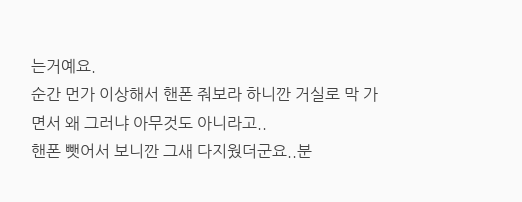는거예요.
순간 먼가 이상해서 핸폰 줘보라 하니깐 거실로 막 가면서 왜 그러냐 아무것도 아니라고..
핸폰 뺏어서 보니깐 그새 다지웠더군요..분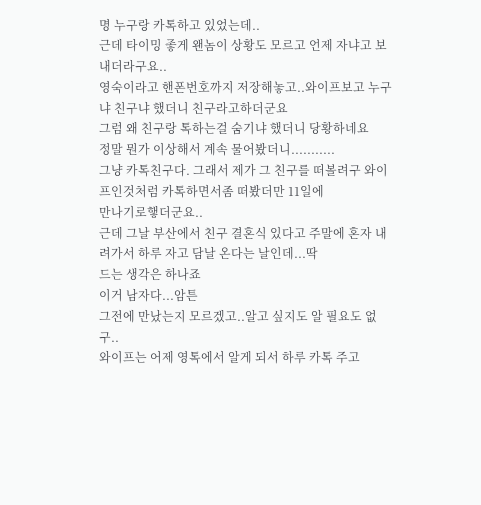명 누구랑 카톡하고 있었는데..
근데 타이밍 좋게 왠놈이 상황도 모르고 언제 자냐고 보내더라구요..
영숙이라고 핸폰번호까지 저장해놓고..와이프보고 누구냐 친구냐 했더니 친구라고하더군요
그럼 왜 친구랑 톡하는걸 숨기냐 했더니 당황하네요
정말 뭔가 이상해서 계속 물어봤더니...........
그냥 카톡친구다. 그래서 제가 그 친구를 떠볼려구 와이프인것처럼 카톡하면서좀 떠봤더만 11일에
만나기로햏더군요..
근데 그날 부산에서 친구 결혼식 있다고 주말에 혼자 내려가서 하루 자고 담날 온다는 날인데...딱
드는 생각은 하나죠
이거 남자다...암튼
그전에 만났는지 모르겠고..알고 싶지도 알 필요도 없구..
와이프는 어제 영톡에서 알게 되서 하루 카톡 주고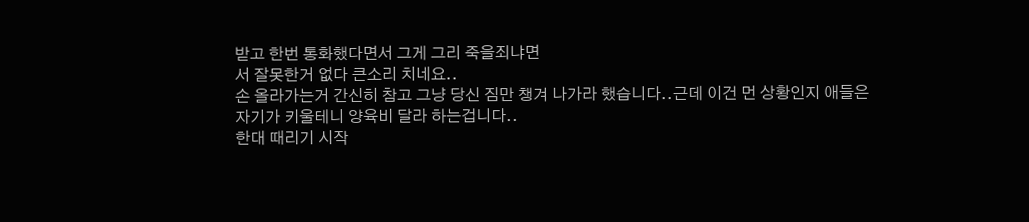받고 한번 통화했다면서 그게 그리 죽을죄냐면
서 잘못한거 없다 큰소리 치네요..
손 올라가는거 간신히 참고 그냥 당신 짐만 챙겨 나가라 했습니다..근데 이건 먼 상황인지 애들은
자기가 키울테니 양육비 달라 하는겁니다..
한대 때리기 시작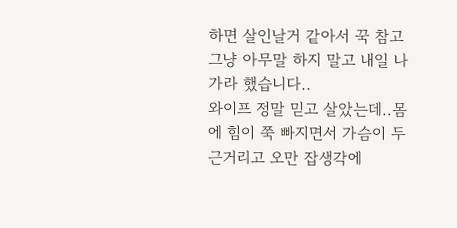하면 살인날거 같아서 꾹 참고 그냥 아무말 하지 말고 내일 나가라 했습니다..
와이프 정말 믿고 살았는데..몸에 힘이 쭉 빠지면서 가슴이 두근거리고 오만 잡생각에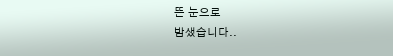뜬 눈으로
밤샜습니다..